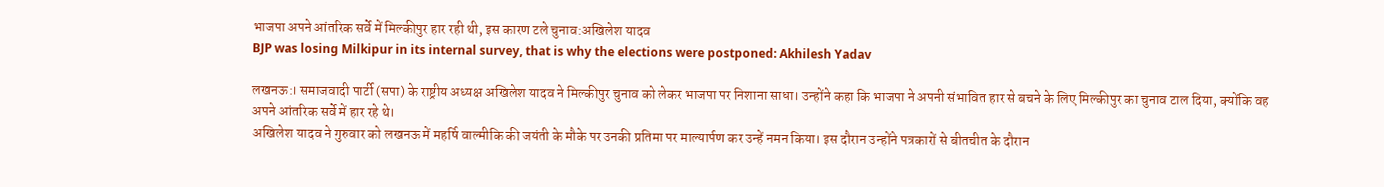भाजपा अपने आंतरिक सर्वे में मिल्कीपुर हार रही थी, इस कारण टले चुनाव:अखिलेश यादव
BJP was losing Milkipur in its internal survey, that is why the elections were postponed: Akhilesh Yadav

लखनऊ:। समाजवादी पार्टी (सपा) के राष्ट्रीय अध्यक्ष अखिलेश यादव ने मिल्कीपुर चुनाव को लेकर भाजपा पर निशाना साधा। उन्होंने कहा कि भाजपा ने अपनी संभावित हार से बचने के लिए मिल्कीपुर का चुनाव टाल दिया, क्योंकि वह अपने आंतरिक सर्वे में हार रहे थे।
अखिलेश यादव ने गुरुवार को लखनऊ में महर्षि वाल्मीकि की जयंती के मौके पर उनकी प्रतिमा पर माल्यार्पण कर उन्हें नमन किया। इस दौरान उन्होंने पत्रकारों से बीतचीत के दौरान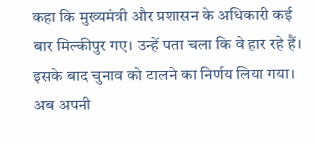कहा कि मुख्यमंत्री और प्रशासन के अधिकारी कई बार मिल्कीपुर गए। उन्हें पता चला कि वे हार रहे हैं। इसके बाद चुनाव को टालने का निर्णय लिया गया। अब अपनी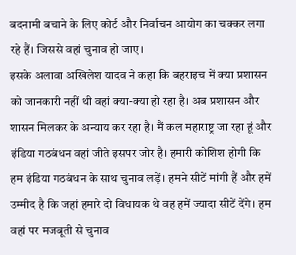बदनामी बचाने के लिए कोर्ट और निर्वाचन आयोग का चक्कर लगा रहे हैं। जिससे वहां चुनाव हो जाए।
इसके अलावा अखिलेश यादव ने कहा कि बहराइच में क्या प्रशासन को जानकारी नहीं थी वहां क्या-क्या हो रहा है। अब प्रशासन और शासन मिलकर के अन्याय कर रहा है। मैं कल महाराष्ट्र जा रहा हूं और इंडिया गठबंधन वहां जीते इसपर जोर है। हमारी कोशिश होगी कि हम इंडिया गठबंधन के साथ चुनाव लड़ें। हमने सीटें मांगी हैं और हमें उम्मीद है कि जहां हमारे दो विधायक थे वह हमें ज्यादा सीटें देंगे। हम वहां पर मजबूती से चुनाव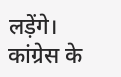लड़ेंगे।
कांग्रेस के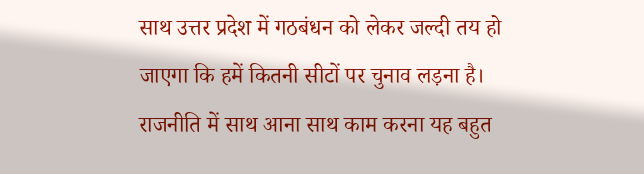साथ उत्तर प्रदेश में गठबंधन को लेकर जल्दी तय हो जाएगा कि हमें कितनी सीटों पर चुनाव लड़ना है। राजनीति में साथ आना साथ काम करना यह बहुत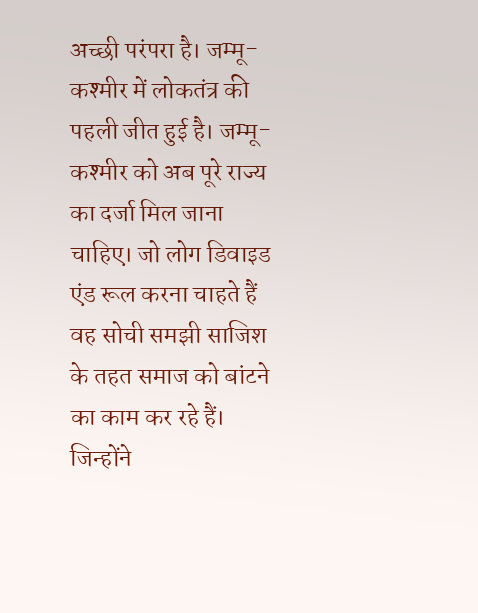अच्छी परंपरा है। जम्मू-कश्मीर में लोकतंत्र की पहली जीत हुई है। जम्मू-कश्मीर को अब पूरे राज्य का दर्जा मिल जाना चाहिए। जो लोग डिवाइड एंड रूल करना चाहते हैं वह सोची समझी साजिश के तहत समाज को बांटने का काम कर रहे हैं। जिन्होंने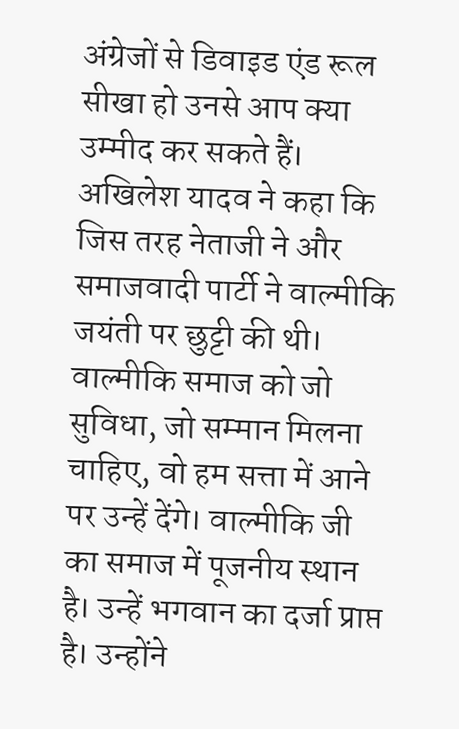अंग्रेजों से डिवाइड एंड रूल सीखा हो उनसे आप क्या उम्मीद कर सकते हैं।
अखिलेश यादव ने कहा कि जिस तरह नेताजी ने और समाजवादी पार्टी ने वाल्मीकि जयंती पर छुट्टी की थी। वाल्मीकि समाज को जो सुविधा, जो सम्मान मिलना चाहिए, वो हम सत्ता में आने पर उन्हें देंगे। वाल्मीकि जी का समाज में पूजनीय स्थान है। उन्हें भगवान का दर्जा प्राप्त है। उन्होंने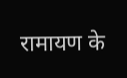रामायण के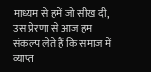माध्यम से हमें जो सीख दी, उस प्रेरणा से आज हम संकल्प लेते हैं कि समाज में व्याप्त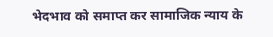भेदभाव को समाप्त कर सामाजिक न्याय के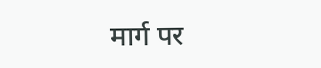मार्ग पर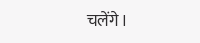चलेंगे।